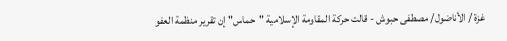غزة / الأناضول/ مصطفى حبوش - قالت حركة المقاومة الإسلامية "حماس" إن تقرير منظمة العفو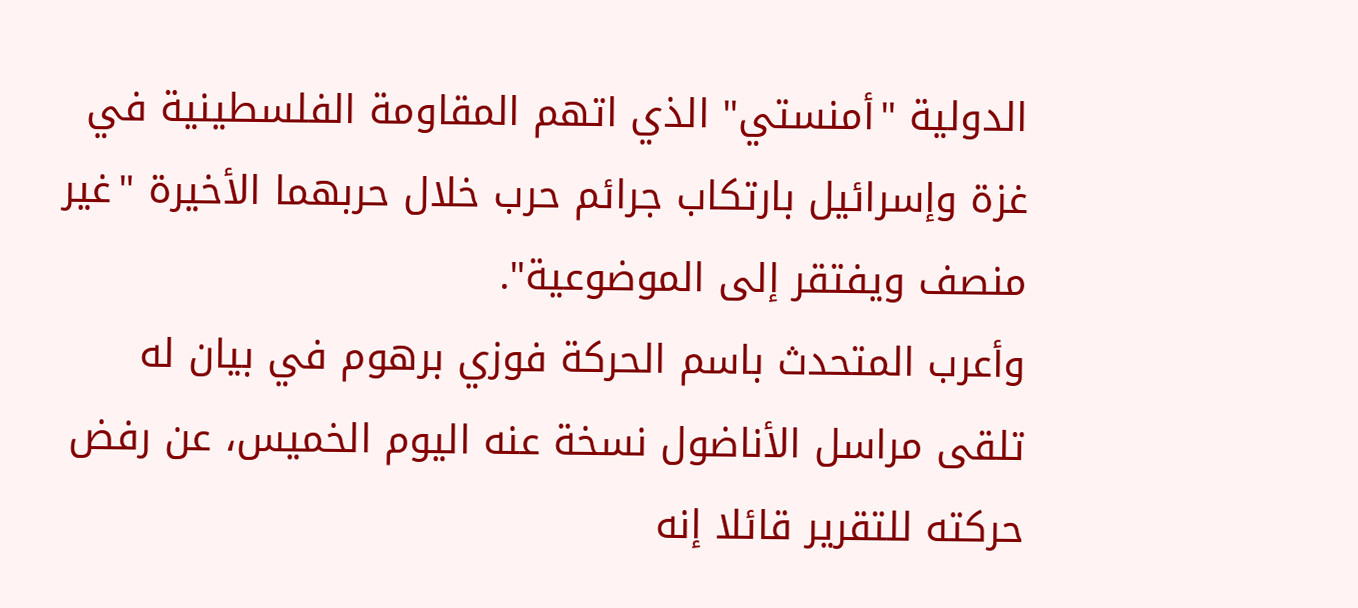الدولية "أمنستي" الذي اتهم المقاومة الفلسطينية في غزة وإسرائيل بارتكاب جرائم حرب خلال حربهما الأخيرة "غير منصف ويفتقر إلى الموضوعية".
وأعرب المتحدث باسم الحركة فوزي برهوم في بيان له تلقى مراسل الأناضول نسخة عنه اليوم الخميس، عن رفض حركته للتقرير قائلا إنه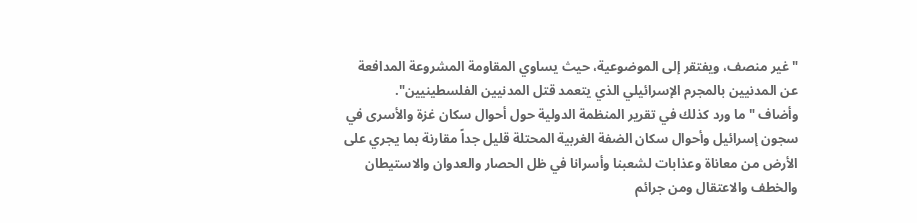"غير منصف، ويفتقر إلى الموضوعية، حيث يساوي المقاومة المشروعة المدافعة عن المدنيين بالمجرم الإسرائيلي الذي يتعمد قتل المدنيين الفلسطينيين".
وأضاف "ما ورد كذلك في تقرير المنظمة الدولية حول أحوال سكان غزة والأسرى في سجون إسرائيل وأحوال سكان الضفة الغربية المحتلة قليل جداً مقارنة بما يجري على الأرض من معاناة وعذابات لشعبنا وأسرانا في ظل الحصار والعدوان والاستيطان والخطف والاعتقال ومن جرائم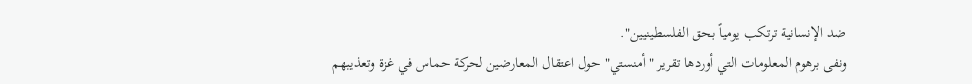ضد الإنسانية ترتكب يومياً بحق الفلسطينيين".
ونفى برهوم المعلومات التي أوردها تقرير "أمنستي" حول اعتقال المعارضين لحركة حماس في غزة وتعذيبهم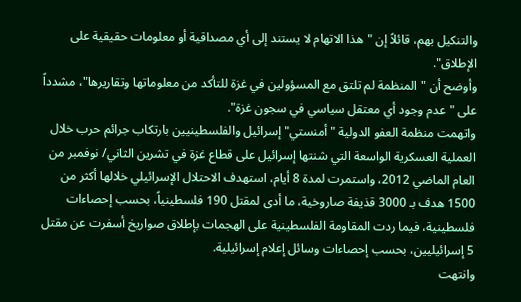والتنكيل بهم، قائلاً إن "هذا الاتهام لا يستند إلى أي مصداقية أو معلومات حقيقية على الإطلاق".
وأوضح أن "المنظمة لم تلتق مع المسؤولين في غزة للتأكد من معلوماتها وتقاريرها"، مشدداً على "عدم وجود أي معتقل سياسي في سجون غزة".
واتهمت منظمة العفو الدولية "أمنستي" إسرائيل والفلسطينيين بارتكاب جرائم حرب خلال العملية العسكرية الواسعة التي شنتها إسرائيل على قطاع غزة في تشرين الثاني/ نوفمبر من العام الماضي 2012، واستمرت لمدة 8 أيام، استهدف الاحتلال الإسرائيلي خلالها أكثر من 1500 هدف بـ 3000 قذيفة صاروخية، ما أدى لمقتل 190 فلسطينياً، بحسب إحصاءات فلسطينية، فيما ردت المقاومة الفلسطينية على الهجمات بإطلاق صواريخ أسفرت عن مقتل 5 إسرائيليين، بحسب إحصاءات وسائل إعلام إسرائيلية.
وانتهت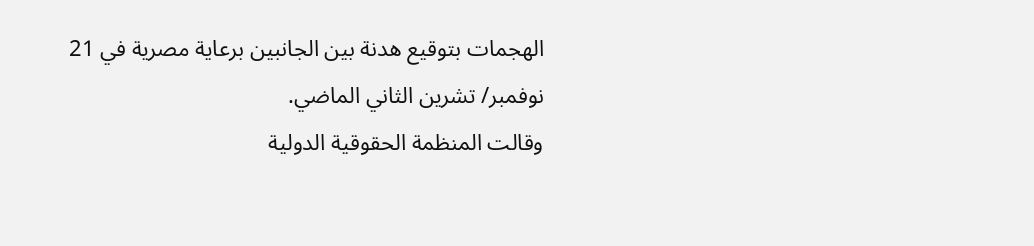الهجمات بتوقيع هدنة بين الجانبين برعاية مصرية في 21 نوفمبر/ تشرين الثاني الماضي.
وقالت المنظمة الحقوقية الدولية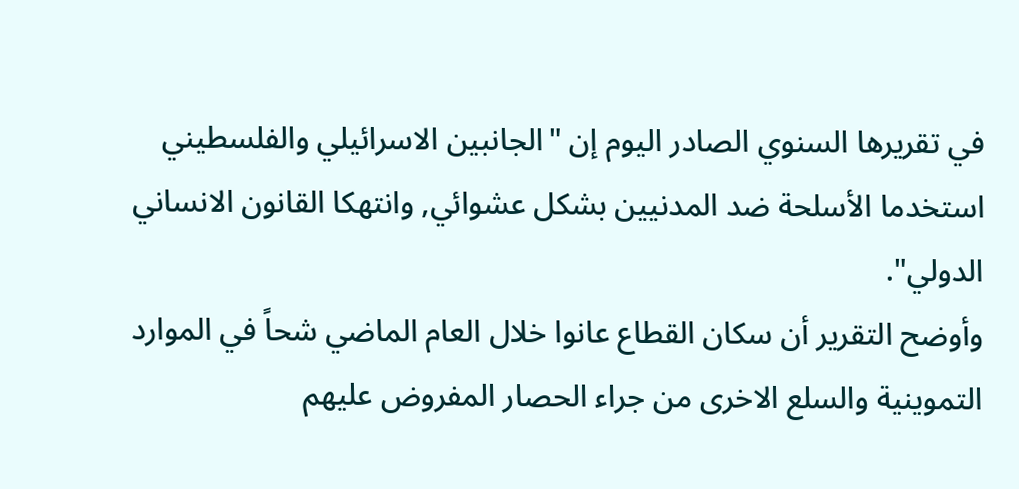في تقريرها السنوي الصادر اليوم إن "الجانبين الاسرائيلي والفلسطيني استخدما الأسلحة ضد المدنيين بشكل عشوائي, وانتهكا القانون الانساني الدولي".
وأوضح التقرير أن سكان القطاع عانوا خلال العام الماضي شحاً في الموارد التموينية والسلع الاخرى من جراء الحصار المفروض عليهم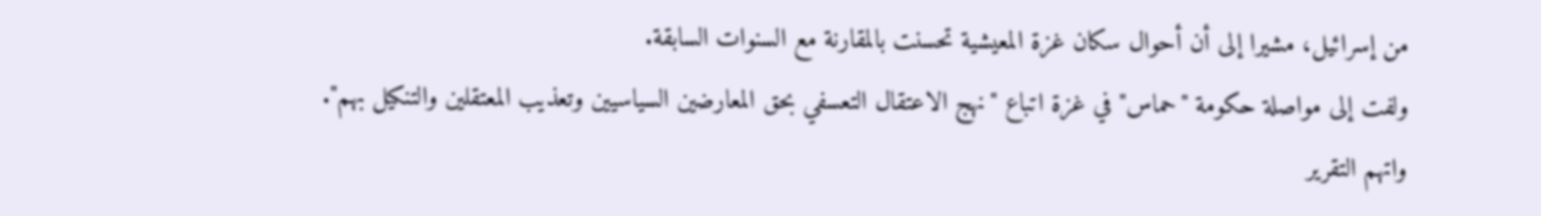من إسرائيل، مشيرا إلى أن أحوال سكان غزة المعيشية تحسنت بالمقارنة مع السنوات السابقة.
ولفت إلى مواصلة حكومة "حماس" في غزة اتباع "نهج الاعتقال التعسفي بحق المعارضين السياسيين وتعذيب المعتقلين والتنكيل بهم".
واتهم التقرير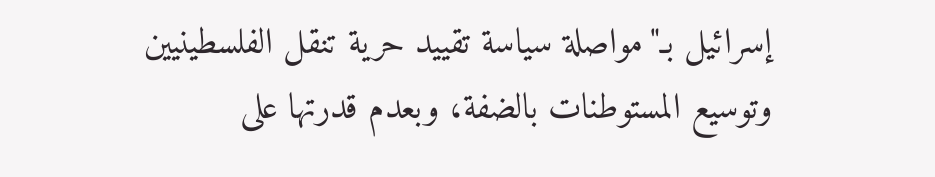إسرائيل بـ"مواصلة سياسة تقييد حرية تنقل الفلسطينيين وتوسيع المستوطنات بالضفة، وبعدم قدرتها على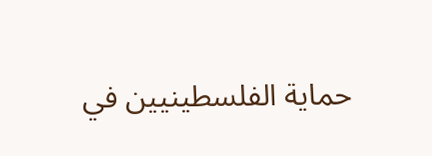حماية الفلسطينيين في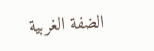الضفة الغربية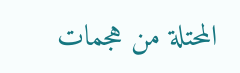المحتلة من هجمات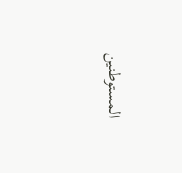المستوطنين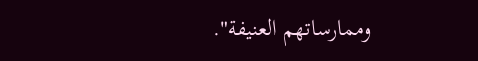وممارساتهم العنيفة".